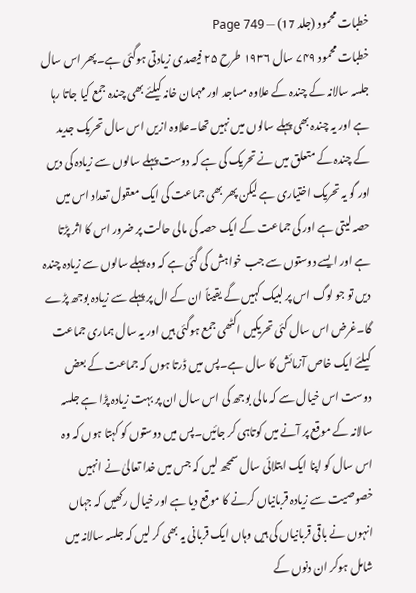خطبات محمود (جلد 17) — Page 749
خطبات محمود ۷۴۹ سال ۱۹۳۶ طرح ۲۵ فیصدی زیادتی ہوگئی ہے۔پھر اس سال جلسہ سالانہ کے چندہ کے علاوہ مساجد اور مہمان خانہ کیلئے بھی چندہ جمع کیا جاتا رہا ہے اور یہ چندہ بھی پہلے سالوں میں نہیں تھا۔علاوہ ازیں اس سال تحریک جدید کے چندہ کے متعلق میں نے تحریک کی ہے کہ دوست پہلے سالوں سے زیادہ کی دیں اور گو یہ تحریک اختیاری ہے لیکن پھر بھی جماعت کی ایک معقول تعداد اس میں حصہ لیتی ہے اور کی جماعت کے ایک حصہ کی مالی حالت پر ضرور اس کا اثر پڑتا ہے اور ایسے دوستوں سے جب خواہش کی گئی ہے کہ وہ پہلے سالوں سے زیادہ چندہ دیں تو جو لوگ اس پر لبیک کہیں گے یقیناً ان کے ال پر پہلے سے زیادہ بوجھ پڑے گا۔غرض اس سال کئی تحریکیں اکٹھی جمع ہوگئی ہیں اور یہ سال ہماری جماعت کیلئے ایک خاص آزمائش کا سال ہے۔پس میں ڈرتا ہوں کہ جماعت کے بعض دوست اس خیال سے کہ مالی بوجھ کی اس سال ان پر بہت زیادہ پڑا ہے جلسہ سالانہ کے موقع پر آنے میں کوتاہی کر جائیں۔پس میں دوستوں کو کہتا ہوں کہ وہ اس سال کو اپنا ایک ابتلائی سال سمجھ لیں کہ جس میں خدا تعالیٰ نے انہیں خصوصیت سے زیادہ قربانیاں کرنے کا موقع دیا ہے اور خیال رکھیں کہ جہاں انہوں نے باقی قربانیاں کی ہیں وہاں ایک قربانی یہ بھی کر لیں کہ جلسہ سالانہ میں شامل ہوکر ان دنوں کے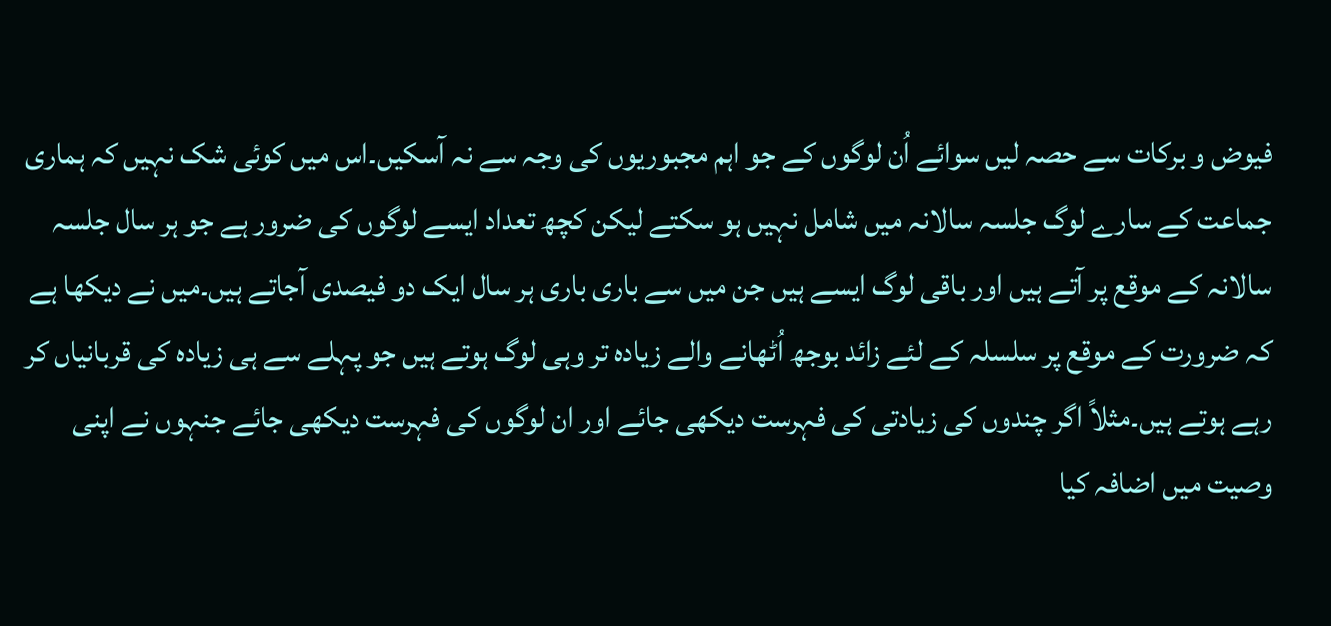فیوض و برکات سے حصہ لیں سوائے اُن لوگوں کے جو اہم مجبوریوں کی وجہ سے نہ آسکیں۔اس میں کوئی شک نہیں کہ ہماری جماعت کے سارے لوگ جلسہ سالانہ میں شامل نہیں ہو سکتے لیکن کچھ تعداد ایسے لوگوں کی ضرور ہے جو ہر سال جلسہ سالانہ کے موقع پر آتے ہیں اور باقی لوگ ایسے ہیں جن میں سے باری باری ہر سال ایک دو فیصدی آجاتے ہیں۔میں نے دیکھا ہے کہ ضرورت کے موقع پر سلسلہ کے لئے زائد بوجھ اُٹھانے والے زیادہ تر وہی لوگ ہوتے ہیں جو پہلے سے ہی زیادہ کی قربانیاں کر رہے ہوتے ہیں۔مثلاً اگر چندوں کی زیادتی کی فہرست دیکھی جائے اور ان لوگوں کی فہرست دیکھی جائے جنہوں نے اپنی وصیت میں اضافہ کیا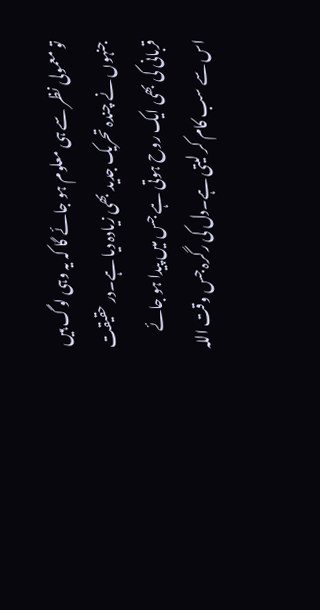تو معمولی نظر سے ہی معلوم ہو جائے گا کہ یہ وہی لوگ ہیں جنہوں نے چندہ تحریک جدید بھی زیادہ دیا ہے۔در حقیقت قربانی کی بھی ایک روح ہوتی ہے جس میں پیدا ہو جائے اس سے سب کام کر لیتی ہے۔دل کی رگرہ جس وقت اللہ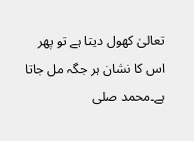تعالیٰ کھول دیتا ہے تو پھر اس کا نشان ہر جگہ مل جاتا ہے۔محمد صلی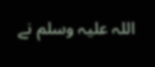اللہ علیہ وسلم نے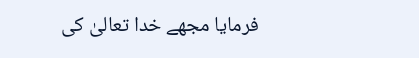فرمایا مجھے خدا تعالیٰ کی